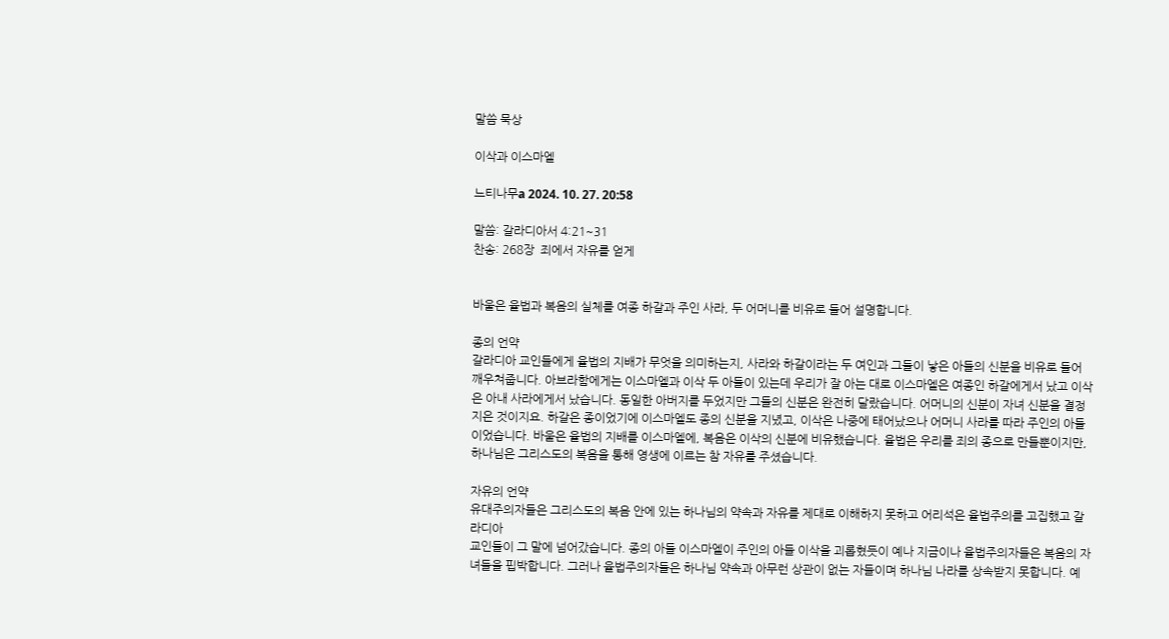말씀 묵상

이삭과 이스마엘

느티나무a 2024. 10. 27. 20:58

말씀: 갈라디아서 4:21~31
찬송: 268장  죄에서 자유를 얻게


바울은 율법과 복음의 실체를 여종 하갈과 주인 사라, 두 어머니를 비유로 들어 설명합니다.

종의 언약
갈라디아 교인들에게 율법의 지배가 무엇을 의미하는지, 사라와 하갈이라는 두 여인과 그들이 낳은 아들의 신분을 비유로 들어 깨우쳐줍니다. 아브라함에게는 이스마엘과 이삭 두 아들이 있는데 우리가 잘 아는 대로 이스마엘은 여종인 하갈에게서 났고 이삭은 아내 사라에게서 났습니다. 동일한 아버지를 두었지만 그들의 신분은 완전히 달랐습니다. 어머니의 신분이 자녀 신분을 결정지은 것이지요. 하갈은 종이었기에 이스마엘도 종의 신분을 지녔고, 이삭은 나중에 태어났으나 어머니 사라를 따라 주인의 아들이었습니다. 바울은 율법의 지배를 이스마엘에, 복음은 이삭의 신분에 비유했습니다. 율법은 우리를 죄의 종으로 만들뿐이지만, 하나님은 그리스도의 복음을 통해 영생에 이르는 참 자유를 주셨습니다.

자유의 언약
유대주의자들은 그리스도의 복음 안에 있는 하나님의 약속과 자유를 제대로 이해하지 못하고 어리석은 율법주의를 고집했고 갈라디아
교인들이 그 말에 넘어갔습니다. 종의 아들 이스마엘이 주인의 아들 이삭을 괴롭혔듯이 예나 지금이나 율법주의자들은 복음의 자녀들을 핍박합니다. 그러나 율법주의자들은 하나님 약속과 아무런 상관이 없는 자들이며 하나님 나라를 상속받지 못합니다. 예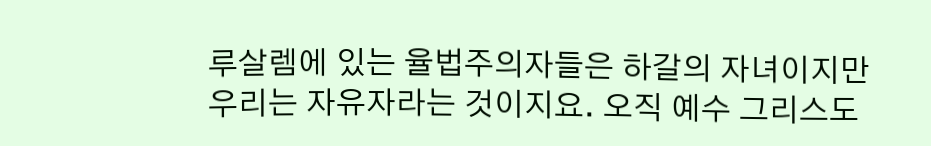루살렘에 있는 율법주의자들은 하갈의 자녀이지만 우리는 자유자라는 것이지요. 오직 예수 그리스도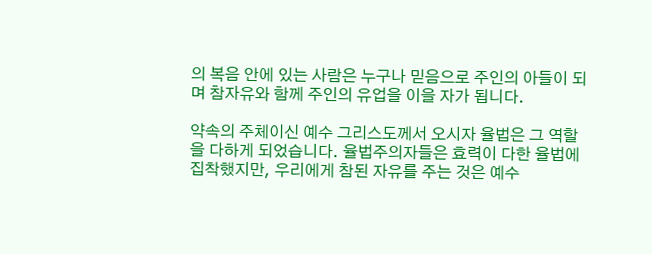의 복음 안에 있는 사람은 누구나 믿음으로 주인의 아들이 되며 참자유와 함께 주인의 유업을 이을 자가 됩니다.

약속의 주체이신 예수 그리스도께서 오시자 율법은 그 역할을 다하게 되었습니다. 율법주의자들은 효력이 다한 율법에 집착했지만, 우리에게 참된 자유를 주는 것은 예수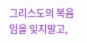그리스도의 복음임을 잊지말고,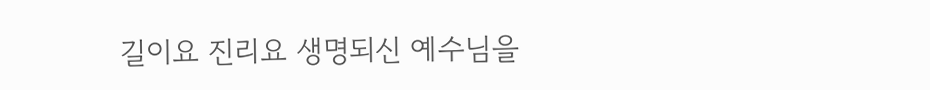길이요 진리요 생명되신 예수님을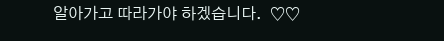알아가고 따라가야 하겠습니다.  ♡♡